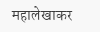महालेखाकर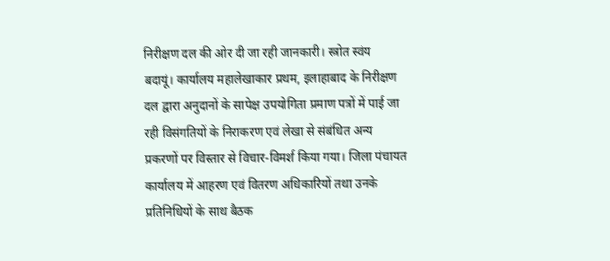निरीक्षण दल की ओर दी जा रही जानकारी। स्त्रोत स्वंय
बदायूं। कार्यालय महालेखाकार प्रथम, इलाहाबाद के निरीक्षण दल द्वारा अनुदानों के सापेक्ष उपयोगिता प्रमाण पत्रों में पाई जा रही विसंगतियों के निराकरण एवं लेखा से संबंधित अन्य प्रकरणों पर विस्तार से विचार-विमर्श किया गया। जिला पंचायत कार्यालय में आहरण एवं वितरण अधिकारियों तथा उनके प्रतिनिधियों के साथ बैठक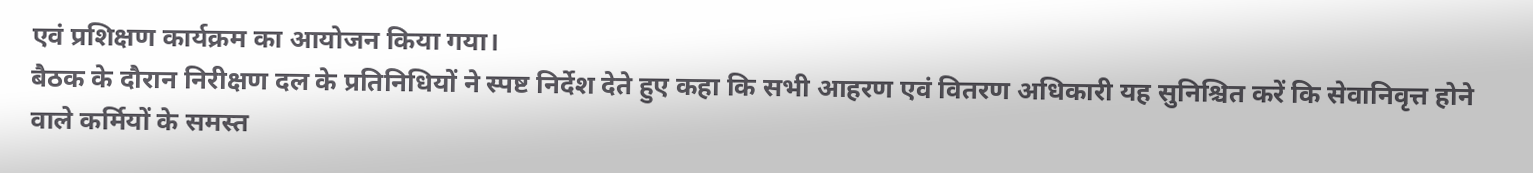एवं प्रशिक्षण कार्यक्रम का आयोजन किया गया।
बैठक के दौरान निरीक्षण दल के प्रतिनिधियों ने स्पष्ट निर्देश देते हुए कहा कि सभी आहरण एवं वितरण अधिकारी यह सुनिश्चित करें कि सेवानिवृत्त होने वाले कर्मियों के समस्त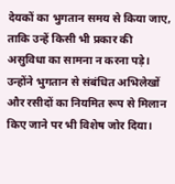देयकों का भुगतान समय से किया जाए, ताकि उन्हें किसी भी प्रकार की असुविधा का सामना न करना पड़े। उन्होंने भुगतान से संबंधित अभिलेखों और रसीदों का नियमित रूप से मिलान किए जाने पर भी विशेष जोर दिया।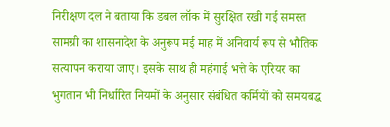निरीक्षण दल ने बताया कि डबल लॉक में सुरक्षित रखी गई समस्त सामग्री का शासनादेश के अनुरूप मई माह में अनिवार्य रूप से भौतिक सत्यापन कराया जाए। इसके साथ ही महंगाई भत्ते के एरियर का भुगतान भी निर्धारित नियमों के अनुसार संबंधित कर्मियों को समयबद्ध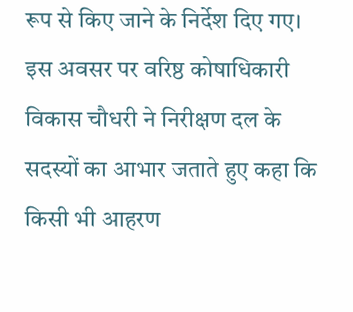रूप से किए जाने के निर्देश दिए गए।
इस अवसर पर वरिष्ठ कोषाधिकारी विकास चौधरी ने निरीक्षण दल के सदस्यों का आभार जताते हुए कहा कि किसी भी आहरण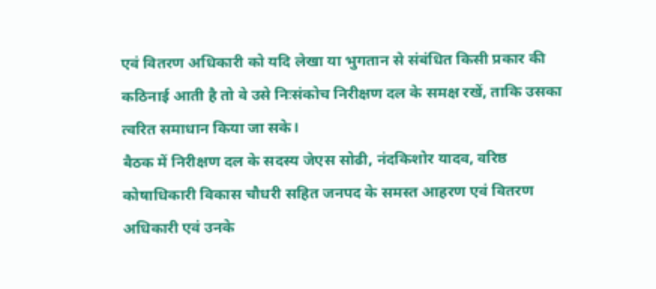एवं वितरण अधिकारी को यदि लेखा या भुगतान से संबंधित किसी प्रकार की कठिनाई आती है तो वे उसे निःसंकोच निरीक्षण दल के समक्ष रखें, ताकि उसका त्वरित समाधान किया जा सके।
बैठक में निरीक्षण दल के सदस्य जेएस सोढी, नंदकिशोर यादव, वरिष्ठ कोषाधिकारी विकास चौधरी सहित जनपद के समस्त आहरण एवं वितरण अधिकारी एवं उनके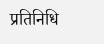प्रतिनिधि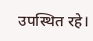उपस्थित रहे।